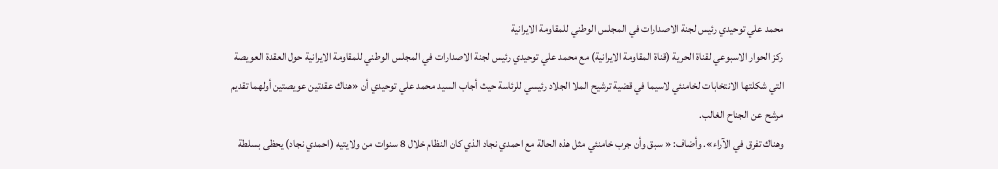محمد علي توحیدي رئيس لجنة الاصدارات في المجلس الوطني للمقاومة الايرانية
ركز الحوار الاسبوعي لقناة الحرية (قناة المقاومة الايرانية) مع محمد علي توحيدي رئيس لجنة الاصدارات في المجلس الوطني للمقاومة الايرانية حول العقدة العويصة التي شكلتها الانتخابات لخامنئي لاسيما في قضية ترشيح الملا الجلاد رئيسي للرئاسة حيث أجاب السيد محمد علي توحيدي أن «هناك عقدتين عويصتين أولهما تقديم مرشح عن الجناح الغالب.
وهناك تفرق في الآراء». وأضاف: « سبق وأن جرب خامنئي مثل هذه الحالة مع احمدي نجاد الذي كان النظام خلال 8 سنوات من ولايتيه (احمدي نجاد) يحظى بسلطة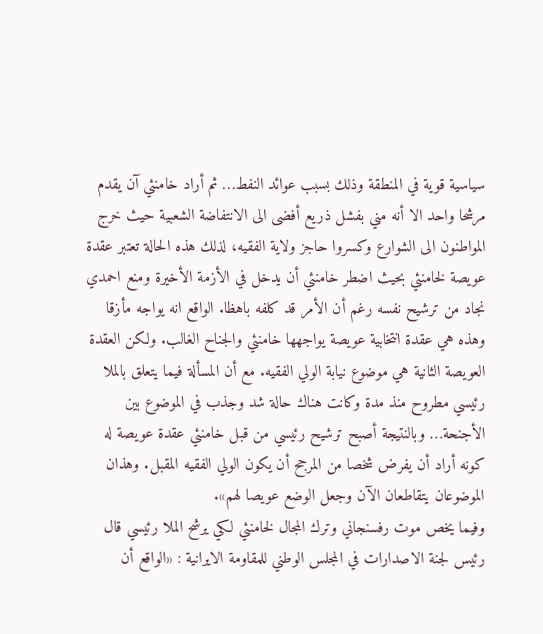سياسية قوية في المنطقة وذلك بسبب عوائد النفط… ثم أراد خامنئي آن يقدم مرشحا واحد الا أنه مني بفشل ذريع أفضى الى الانتفاضة الشعبية حيث خرج المواطنون الى الشوارع وكسروا حاجز ولاية الفقيه، لذلك هذه الحالة تعتبر عقدة عويصة لخامنئي بحيث اضطر خامنئي أن يدخل في الأزمة الأخيرة ومنع احمدي نجاد من ترشيح نفسه رغم أن الأمر قد كلفه باهظا. الواقع انه يواجه مأزقا وهذه هي عقدة انتخابية عويصة يواجهها خامنئي والجناح الغالب. ولكن العقدة العويصة الثانية هي موضوع نيابة الولي الفقيه. مع أن المسألة فيما يتعلق بالملا رئيسي مطروح منذ مدة وكانت هناك حالة شد وجذب في الموضوع بين الأجنحة… وبالنتيجة أصبح ترشيح رئيسي من قبل خامنئي عقدة عويصة له كونه أراد أن يفرض شخصا من المرجح أن يكون الولي الفقيه المقبل. وهذان الموضوعان يتقاطعان الآن وجعل الوضع عويصا لهم».
وفيما يخص موت رفسنجاني وترك المجال لخامنئي لكي يرشح الملا رئيسي قال رئيس لجنة الاصدارات في المجلس الوطني للمقاومة الايرانية : «الواقع أن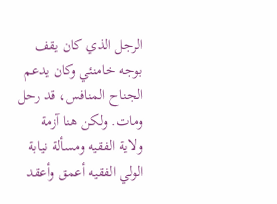الرجل الذي كان يقف بوجه خامنئي وكان يدعم الجناح المنافس، قد رحل ومات. ولكن هنا آزمة ولاية الفقيه ومسألة نيابة الولي الفقيه أعمق وأعقد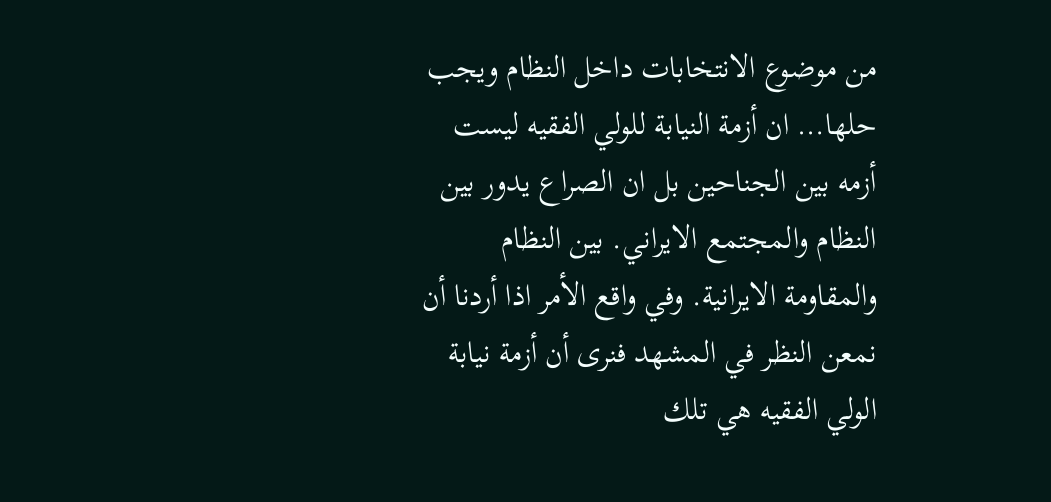من موضوع الانتخابات داخل النظام ويجب حلها… ان أزمة النيابة للولي الفقيه ليست أزمه بين الجناحين بل ان الصراع يدور بين النظام والمجتمع الايراني. بين النظام والمقاومة الايرانية. وفي واقع الأمر اذا أردنا أن نمعن النظر في المشهد فنرى أن أزمة نيابة الولي الفقيه هي تلك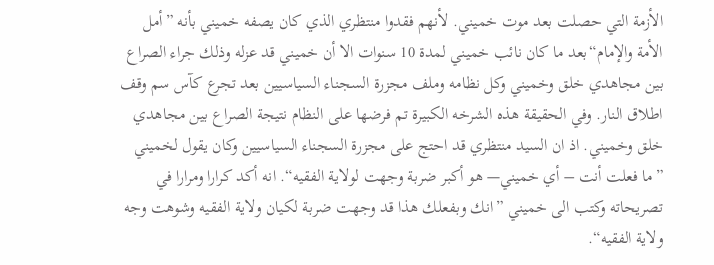الأزمة التي حصلت بعد موت خميني. لأنهم فقدوا منتظري الذي كان يصفه خميني بأنه ”أمل الأمة والإمام“بعد ما كان نائب خميني لمدة 10 سنوات الا أن خميني قد عزله وذلك جراء الصراع بين مجاهدي خلق وخميني وكل نظامه وملف مجزرة السجناء السياسيين بعد تجرع كآس سم وقف اطلاق النار. وفي الحقيقة هذه الشرخه الكبيرة تم فرضها على النظام نتيجة الصراع بين مجاهدي خلق وخميني. اذ ان السيد منتظري قد احتج على مجزرة السجناء السياسيين وكان يقول لخميني ”ما فعلت أنت – أي خميني— هو أكبر ضربة وجهت لولاية الفقيه“. انه أكد كرارا ومرارا في تصريحاته وكتب الى خميني ”انك وبفعلك هذا قد وجهت ضربة لكيان ولاية الفقيه وشوهت وجه ولاية الفقيه“.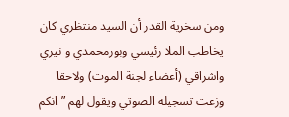ومن سخرية القدر أن السيد منتظري كان يخاطب الملا رئيسي وبورمحمدي و نيري واشراقي (أعضاء لجنة الموت) ولاحقا وزعت تسجيله الصوتي ويقول لهم ”انكم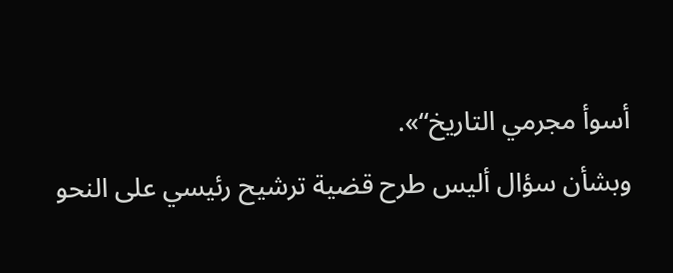أسوأ مجرمي التاريخ“».
وبشأن سؤال أليس طرح قضية ترشيح رئيسي على النحو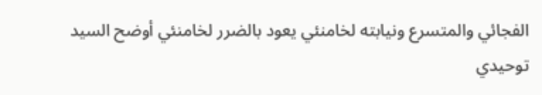الفجائي والمتسرع ونيابته لخامنئي يعود بالضرر لخامنئي أوضح السيد توحيدي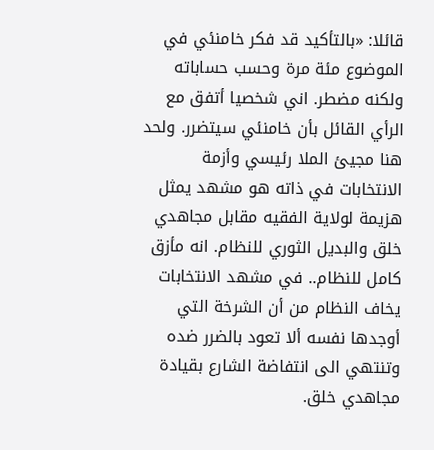قائلا: «بالتأكيد قد فكر خامنئي في الموضوع مئة مرة وحسب حساباته ولكنه مضطر. اني شخصيا أتفق مع الرأي القائل بأن خامنئي سيتضرر. ولحد هنا مجيئ الملا رئيسي وأزمة الانتخابات في ذاته هو مشهد يمثل هزيمة لولاية الفقيه مقابل مجاهدي خلق والبديل الثوري للنظام. انه مأزق كامل للنظام.. في مشهد الانتخابات يخاف النظام من أن الشرخة التي أوجدها نفسه ألا تعود بالضرر ضده وتنتهي الى انتفاضة الشارع بقيادة مجاهدي خلق.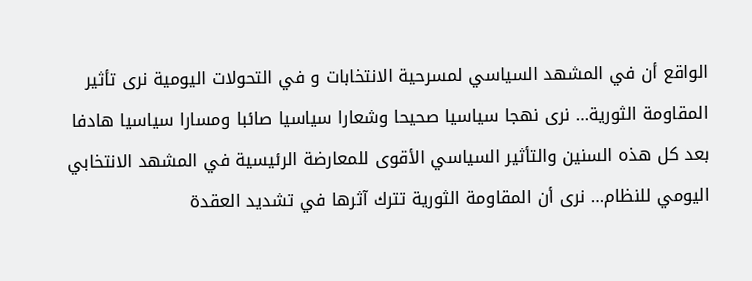الواقع أن في المشهد السياسي لمسرحية الانتخابات و في التحولات اليومية نرى تأثير المقاومة الثورية… نرى نهجا سياسيا صحيحا وشعارا سياسيا صائبا ومسارا سياسيا هادفا بعد كل هذه السنين والتأثير السياسي الأقوى للمعارضة الرئيسية في المشهد الانتخابي اليومي للنظام… نرى أن المقاومة الثورية تترك آثرها في تشديد العقدة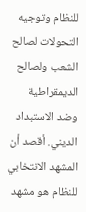للنظام وتوجيه التحولات لصالح الشعب ولصالح الديمقراطية وضد الاستبداد الديني. أقصد أن المشهد الانتخابي للنظام هو مشهد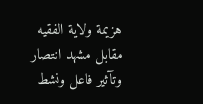هزيمة ولاية الفقيه مقابل مشهد انتصار وتآثير فاعل ونشط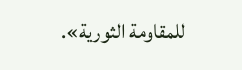للمقاومة الثورية».